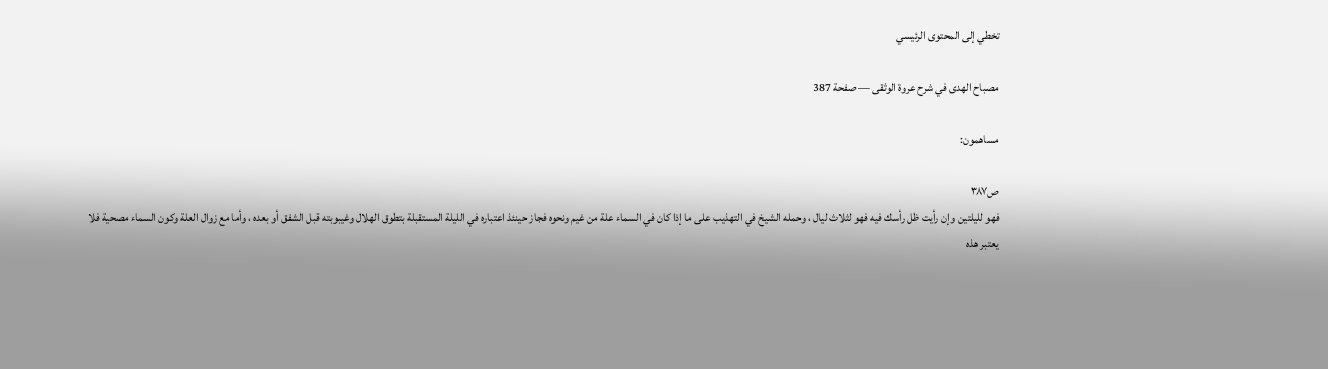تخطي إلى المحتوى الرئيسي

مصباح الهدى في شرح عروة الوثقى — صفحة 387

مساهمون:

ص٣٨٧
فهو لليلتين وإن رأيت ظل رأسك فيه فهو لثلاث ليال ، وحمله الشيخ في التهذيب على ما إذا كان في السماء علة من غيم ونحوه فجاز حينئذ اعتباره في الليلة المستقبلة بتطوق الهلال وغيبوبته قبل الشفق أو بعده ، وأما مع زوال العلة وكون السماء مصحية فلا يعتبر هذه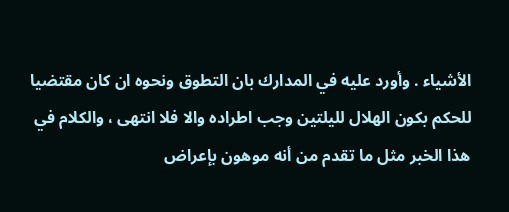الأشياء . وأورد عليه في المدارك بان التطوق ونحوه ان كان مقتضيا للحكم بكون الهلال لليلتين وجب اطراده والا فلا انتهى ، والكلام في هذا الخبر مثل ما تقدم من أنه موهون بإعراض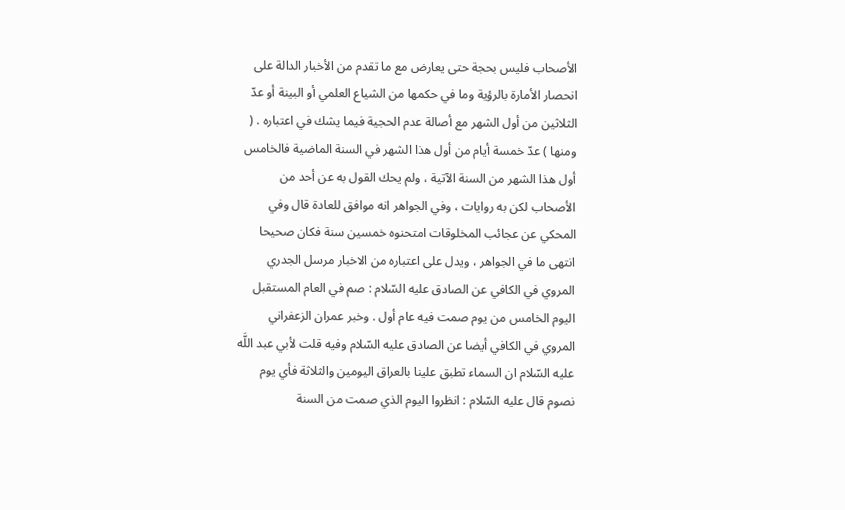الأصحاب فليس بحجة حتى يعارض مع ما تقدم من الأخبار الدالة على انحصار الأمارة بالرؤية وما في حكمها من الشياع العلمي أو البينة أو عدّ الثلاثين من أول الشهر مع أصالة عدم الحجية فيما يشك في اعتباره . ( ومنها ) عدّ خمسة أيام من أول هذا الشهر في السنة الماضية فالخامس أول هذا الشهر من السنة الآتية ، ولم يحك القول به عن أحد من الأصحاب لكن به روايات ، وفي الجواهر انه موافق للعادة قال وفي المحكي عن عجائب المخلوقات امتحنوه خمسين سنة فكان صحيحا انتهى ما في الجواهر ، ويدل على اعتباره من الاخبار مرسل الجدري المروي في الكافي عن الصادق عليه السّلام : صم في العام المستقبل اليوم الخامس من يوم صمت فيه عام أول . وخبر عمران الزعفراني المروي في الكافي أيضا عن الصادق عليه السّلام وفيه قلت لأبي عبد اللَّه عليه السّلام ان السماء تطبق علينا بالعراق اليومين والثلاثة فأي يوم نصوم قال عليه السّلام : انظروا اليوم الذي صمت من السنة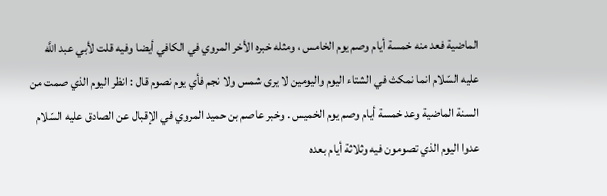الماضية فعد منه خمسة أيام وصم يوم الخامس ، ومثله خبره الأخر المروي في الكافي أيضا وفيه قلت لأبي عبد اللَّه عليه السّلام انما نمكث في الشتاء اليوم واليومين لا يرى شمس ولا نجم فأي يوم نصوم قال : انظر اليوم الذي صمت من السنة الماضية وعد خمسة أيام وصم يوم الخميس . وخبر عاصم بن حميد المروي في الإقبال عن الصادق عليه السّلام عدوا اليوم الذي تصومون فيه وثلاثة أيام بعده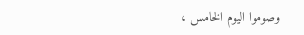وصوموا اليوم الخامس ،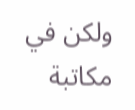ولكن في مكاتبة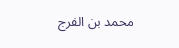محمد بن الفرج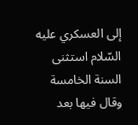إلى العسكري عليه السّلام استثنى السنة الخامسة وقال فيها بعد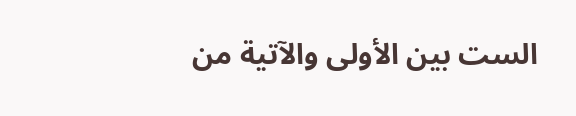الست بين الأولى والآتية من